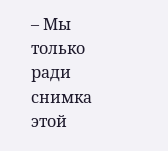– Мы только ради снимка этой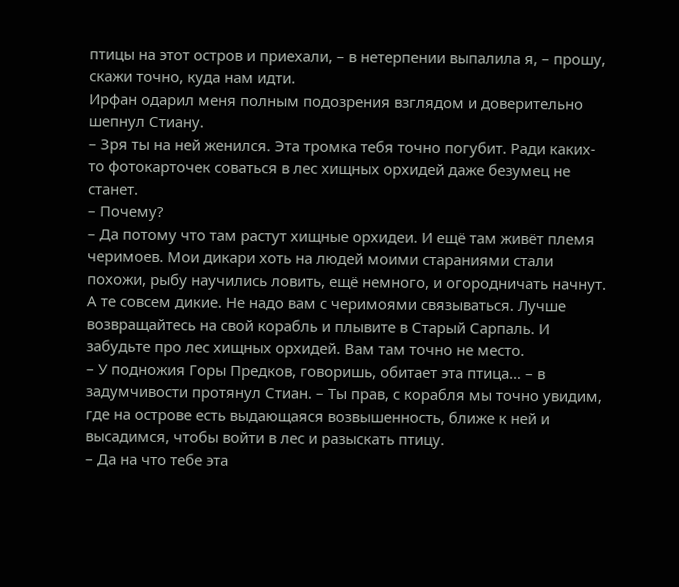птицы на этот остров и приехали, – в нетерпении выпалила я, – прошу, скажи точно, куда нам идти.
Ирфан одарил меня полным подозрения взглядом и доверительно шепнул Стиану.
– Зря ты на ней женился. Эта тромка тебя точно погубит. Ради каких-то фотокарточек соваться в лес хищных орхидей даже безумец не станет.
– Почему?
– Да потому что там растут хищные орхидеи. И ещё там живёт племя черимоев. Мои дикари хоть на людей моими стараниями стали похожи, рыбу научились ловить, ещё немного, и огородничать начнут. А те совсем дикие. Не надо вам с черимоями связываться. Лучше возвращайтесь на свой корабль и плывите в Старый Сарпаль. И забудьте про лес хищных орхидей. Вам там точно не место.
– У подножия Горы Предков, говоришь, обитает эта птица… – в задумчивости протянул Стиан. – Ты прав, с корабля мы точно увидим, где на острове есть выдающаяся возвышенность, ближе к ней и высадимся, чтобы войти в лес и разыскать птицу.
– Да на что тебе эта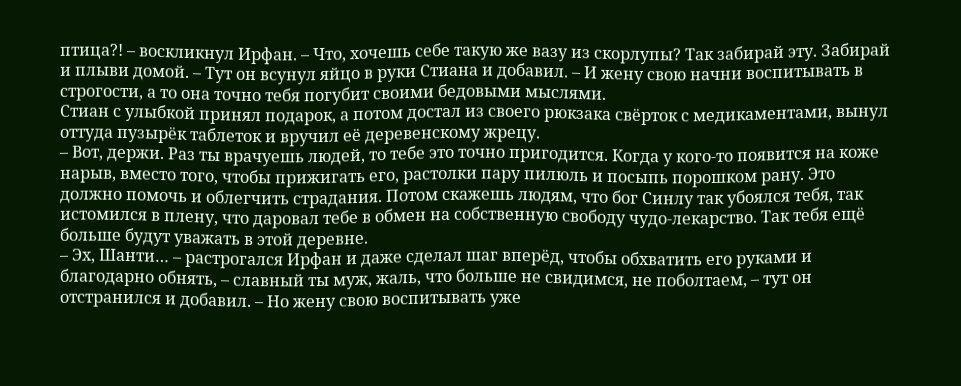птица?! – воскликнул Ирфан. – Что, хочешь себе такую же вазу из скорлупы? Так забирай эту. Забирай и плыви домой. – Тут он всунул яйцо в руки Стиана и добавил. – И жену свою начни воспитывать в строгости, а то она точно тебя погубит своими бедовыми мыслями.
Стиан с улыбкой принял подарок, а потом достал из своего рюкзака свёрток с медикаментами, вынул оттуда пузырёк таблеток и вручил её деревенскому жрецу.
– Вот, держи. Раз ты врачуешь людей, то тебе это точно пригодится. Когда у кого-то появится на коже нарыв, вместо того, чтобы прижигать его, растолки пару пилюль и посыпь порошком рану. Это должно помочь и облегчить страдания. Потом скажешь людям, что бог Синлу так убоялся тебя, так истомился в плену, что даровал тебе в обмен на собственную свободу чудо-лекарство. Так тебя ещё больше будут уважать в этой деревне.
– Эх, Шанти… – растрогался Ирфан и даже сделал шаг вперёд, чтобы обхватить его руками и благодарно обнять, – славный ты муж, жаль, что больше не свидимся, не поболтаем, – тут он отстранился и добавил. – Но жену свою воспитывать уже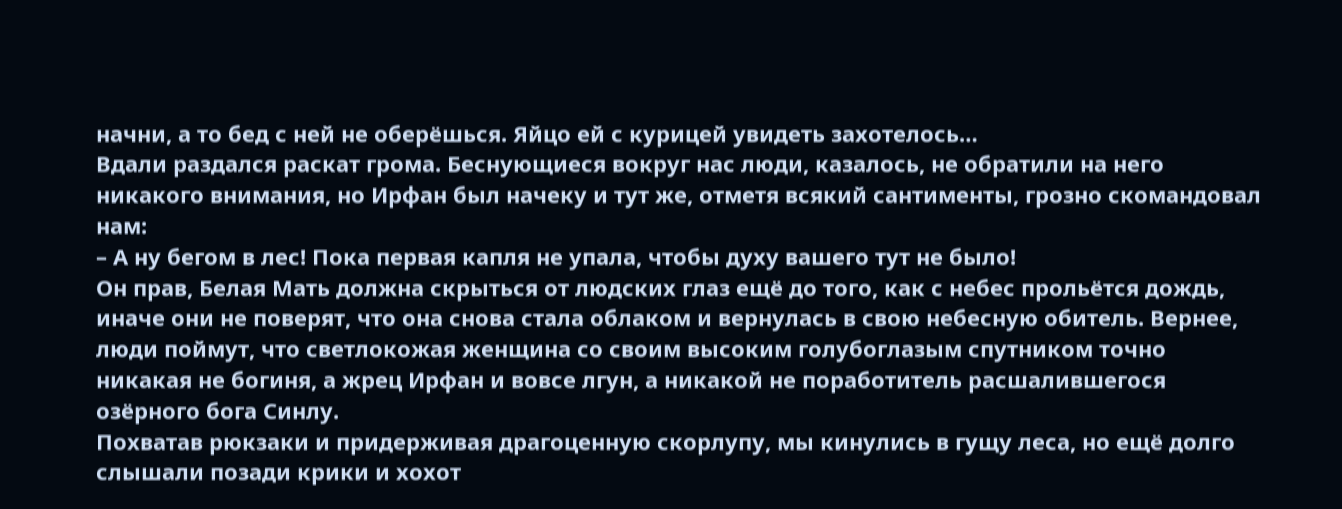начни, а то бед с ней не оберёшься. Яйцо ей с курицей увидеть захотелось…
Вдали раздался раскат грома. Беснующиеся вокруг нас люди, казалось, не обратили на него никакого внимания, но Ирфан был начеку и тут же, отметя всякий сантименты, грозно скомандовал нам:
– А ну бегом в лес! Пока первая капля не упала, чтобы духу вашего тут не было!
Он прав, Белая Мать должна скрыться от людских глаз ещё до того, как с небес прольётся дождь, иначе они не поверят, что она снова стала облаком и вернулась в свою небесную обитель. Вернее, люди поймут, что светлокожая женщина со своим высоким голубоглазым спутником точно никакая не богиня, а жрец Ирфан и вовсе лгун, а никакой не поработитель расшалившегося озёрного бога Синлу.
Похватав рюкзаки и придерживая драгоценную скорлупу, мы кинулись в гущу леса, но ещё долго слышали позади крики и хохот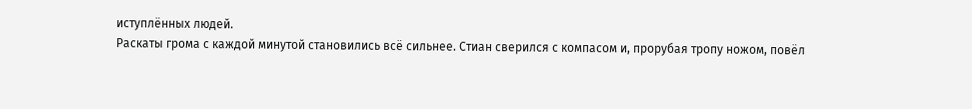иступлённых людей.
Раскаты грома с каждой минутой становились всё сильнее. Стиан сверился с компасом и, прорубая тропу ножом, повёл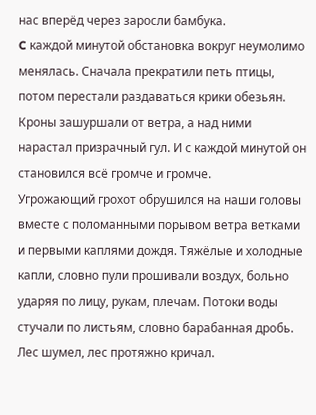нас вперёд через заросли бамбука.
C каждой минутой обстановка вокруг неумолимо менялась. Сначала прекратили петь птицы, потом перестали раздаваться крики обезьян. Кроны зашуршали от ветра, а над ними нарастал призрачный гул. И с каждой минутой он становился всё громче и громче.
Угрожающий грохот обрушился на наши головы вместе с поломанными порывом ветра ветками и первыми каплями дождя. Тяжёлые и холодные капли, словно пули прошивали воздух, больно ударяя по лицу, рукам, плечам. Потоки воды стучали по листьям, словно барабанная дробь. Лес шумел, лес протяжно кричал.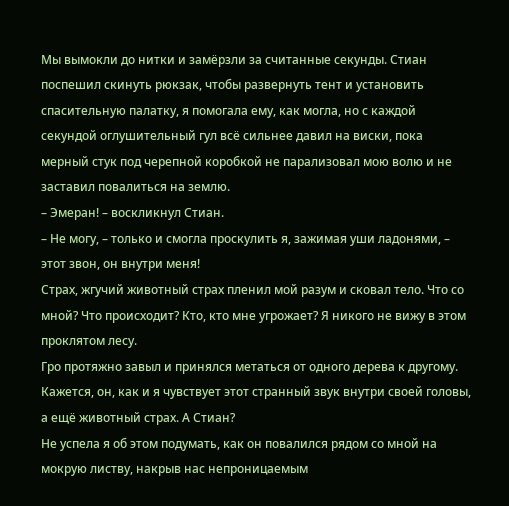Мы вымокли до нитки и замёрзли за считанные секунды. Стиан поспешил скинуть рюкзак, чтобы развернуть тент и установить спасительную палатку, я помогала ему, как могла, но с каждой секундой оглушительный гул всё сильнее давил на виски, пока мерный стук под черепной коробкой не парализовал мою волю и не заставил повалиться на землю.
– Эмеран! – воскликнул Стиан.
– Не могу, – только и смогла проскулить я, зажимая уши ладонями, – этот звон, он внутри меня!
Страх, жгучий животный страх пленил мой разум и сковал тело. Что со мной? Что происходит? Кто, кто мне угрожает? Я никого не вижу в этом проклятом лесу.
Гро протяжно завыл и принялся метаться от одного дерева к другому. Кажется, он, как и я чувствует этот странный звук внутри своей головы, а ещё животный страх. А Стиан?
Не успела я об этом подумать, как он повалился рядом со мной на мокрую листву, накрыв нас непроницаемым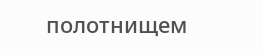полотнищем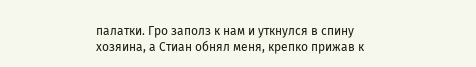палатки. Гро заполз к нам и уткнулся в спину хозяина, а Стиан обнял меня, крепко прижав к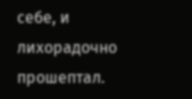себе, и лихорадочно прошептал.